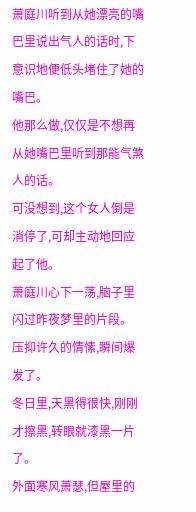萧庭川听到从她漂亮的嘴巴里说出气人的话时,下意识地便低头堵住了她的嘴巴。
他那么做,仅仅是不想再从她嘴巴里听到那能气煞人的话。
可没想到,这个女人倒是消停了,可却主动地回应起了他。
萧庭川心下一荡,脑子里闪过昨夜梦里的片段。
压抑许久的情愫,瞬间爆发了。
冬日里,天黑得很快,刚刚才擦黑,转眼就漆黑一片了。
外面寒风萧瑟,但屋里的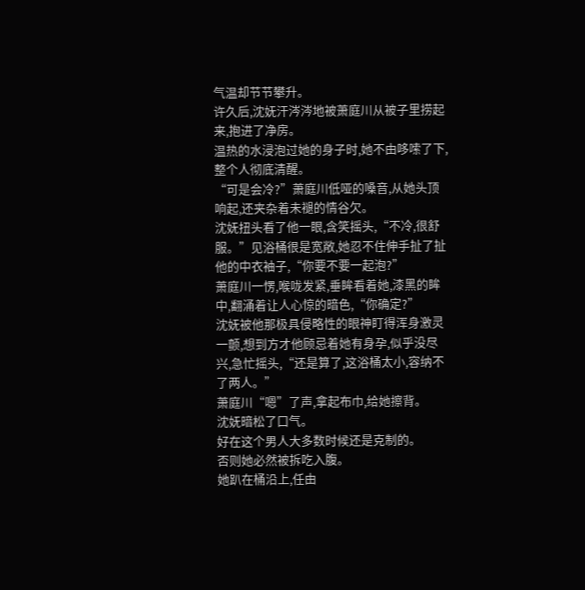气温却节节攀升。
许久后,沈妩汗涔涔地被萧庭川从被子里捞起来,抱进了净房。
温热的水浸泡过她的身子时,她不由哆嗦了下,整个人彻底清醒。
“可是会冷?”萧庭川低哑的嗓音,从她头顶响起,还夹杂着未褪的情谷欠。
沈妩扭头看了他一眼,含笑摇头,“不冷,很舒服。”见浴桶很是宽敞,她忍不住伸手扯了扯他的中衣袖子,“你要不要一起泡?”
萧庭川一愣,喉咙发紧,垂眸看着她,漆黑的眸中,翻涌着让人心惊的暗色,“你确定?”
沈妩被他那极具侵略性的眼神盯得浑身激灵一颤,想到方才他顾忌着她有身孕,似乎没尽兴,急忙摇头,“还是算了,这浴桶太小,容纳不了两人。”
萧庭川“嗯”了声,拿起布巾,给她擦背。
沈妩暗松了口气。
好在这个男人大多数时候还是克制的。
否则她必然被拆吃入腹。
她趴在桶沿上,任由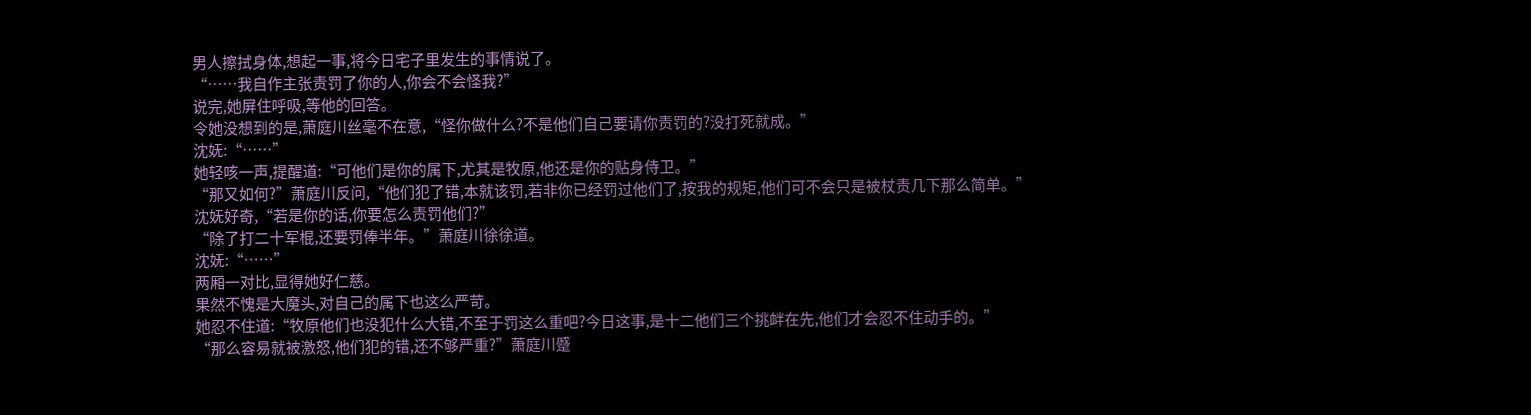男人擦拭身体,想起一事,将今日宅子里发生的事情说了。
“……我自作主张责罚了你的人,你会不会怪我?”
说完,她屏住呼吸,等他的回答。
令她没想到的是,萧庭川丝毫不在意,“怪你做什么?不是他们自己要请你责罚的?没打死就成。”
沈妩:“……”
她轻咳一声,提醒道:“可他们是你的属下,尤其是牧原,他还是你的贴身侍卫。”
“那又如何?”萧庭川反问,“他们犯了错,本就该罚,若非你已经罚过他们了,按我的规矩,他们可不会只是被杖责几下那么简单。”
沈妩好奇,“若是你的话,你要怎么责罚他们?”
“除了打二十军棍,还要罚俸半年。”萧庭川徐徐道。
沈妩:“……”
两厢一对比,显得她好仁慈。
果然不愧是大魔头,对自己的属下也这么严苛。
她忍不住道:“牧原他们也没犯什么大错,不至于罚这么重吧?今日这事,是十二他们三个挑衅在先,他们才会忍不住动手的。”
“那么容易就被激怒,他们犯的错,还不够严重?”萧庭川蹙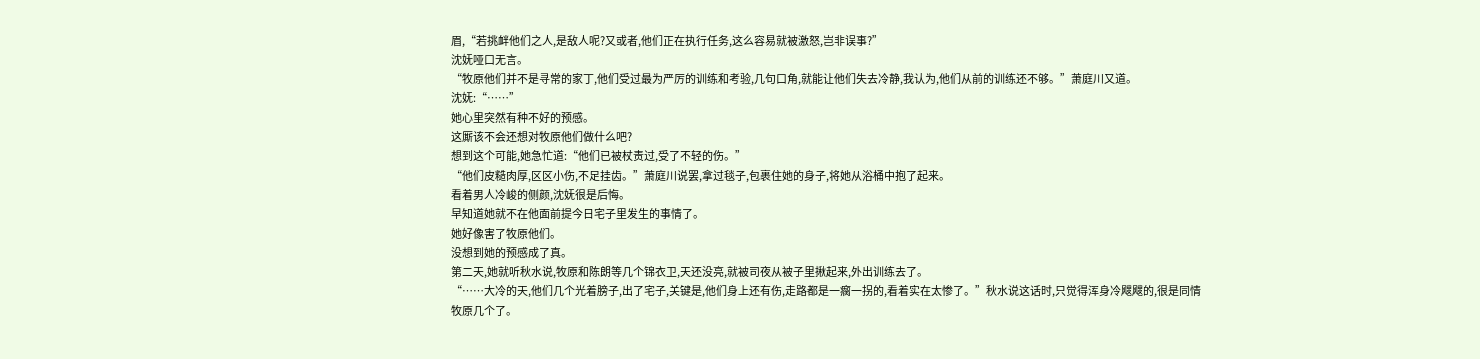眉,“若挑衅他们之人,是敌人呢?又或者,他们正在执行任务,这么容易就被激怒,岂非误事?”
沈妩哑口无言。
“牧原他们并不是寻常的家丁,他们受过最为严厉的训练和考验,几句口角,就能让他们失去冷静,我认为,他们从前的训练还不够。”萧庭川又道。
沈妩:“……”
她心里突然有种不好的预感。
这厮该不会还想对牧原他们做什么吧?
想到这个可能,她急忙道:“他们已被杖责过,受了不轻的伤。”
“他们皮糙肉厚,区区小伤,不足挂齿。”萧庭川说罢,拿过毯子,包裹住她的身子,将她从浴桶中抱了起来。
看着男人冷峻的侧颜,沈妩很是后悔。
早知道她就不在他面前提今日宅子里发生的事情了。
她好像害了牧原他们。
没想到她的预感成了真。
第二天,她就听秋水说,牧原和陈朗等几个锦衣卫,天还没亮,就被司夜从被子里揪起来,外出训练去了。
“……大冷的天,他们几个光着膀子,出了宅子,关键是,他们身上还有伤,走路都是一瘸一拐的,看着实在太惨了。”秋水说这话时,只觉得浑身冷飕飕的,很是同情牧原几个了。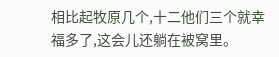相比起牧原几个,十二他们三个就幸福多了,这会儿还躺在被窝里。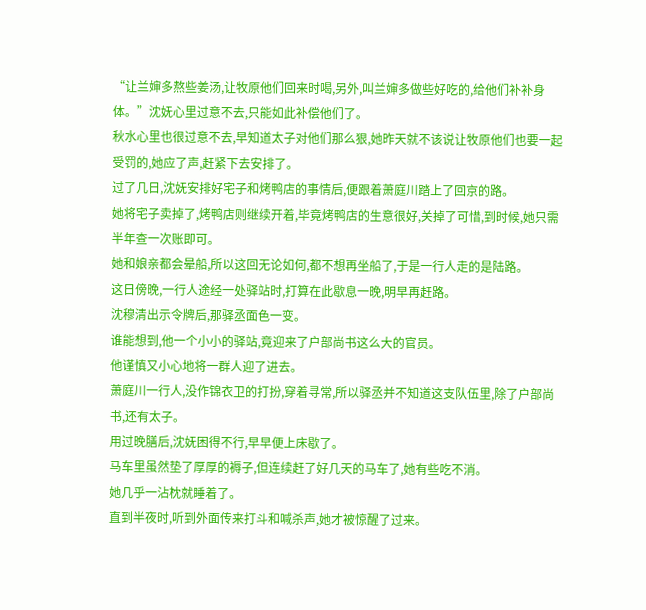“让兰婶多熬些姜汤,让牧原他们回来时喝,另外,叫兰婶多做些好吃的,给他们补补身体。”沈妩心里过意不去,只能如此补偿他们了。
秋水心里也很过意不去,早知道太子对他们那么狠,她昨天就不该说让牧原他们也要一起受罚的,她应了声,赶紧下去安排了。
过了几日,沈妩安排好宅子和烤鸭店的事情后,便跟着萧庭川踏上了回京的路。
她将宅子卖掉了,烤鸭店则继续开着,毕竟烤鸭店的生意很好,关掉了可惜,到时候,她只需半年查一次账即可。
她和娘亲都会晕船,所以这回无论如何,都不想再坐船了,于是一行人走的是陆路。
这日傍晚,一行人途经一处驿站时,打算在此歇息一晚,明早再赶路。
沈穆清出示令牌后,那驿丞面色一变。
谁能想到,他一个小小的驿站,竟迎来了户部尚书这么大的官员。
他谨慎又小心地将一群人迎了进去。
萧庭川一行人,没作锦衣卫的打扮,穿着寻常,所以驿丞并不知道这支队伍里,除了户部尚书,还有太子。
用过晚膳后,沈妩困得不行,早早便上床歇了。
马车里虽然垫了厚厚的褥子,但连续赶了好几天的马车了,她有些吃不消。
她几乎一沾枕就睡着了。
直到半夜时,听到外面传来打斗和喊杀声,她才被惊醒了过来。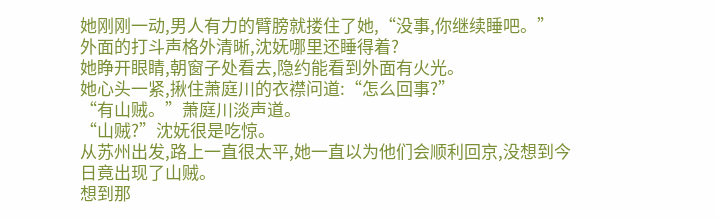她刚刚一动,男人有力的臂膀就搂住了她,“没事,你继续睡吧。”
外面的打斗声格外清晰,沈妩哪里还睡得着?
她睁开眼睛,朝窗子处看去,隐约能看到外面有火光。
她心头一紧,揪住萧庭川的衣襟问道:“怎么回事?”
“有山贼。”萧庭川淡声道。
“山贼?”沈妩很是吃惊。
从苏州出发,路上一直很太平,她一直以为他们会顺利回京,没想到今日竟出现了山贼。
想到那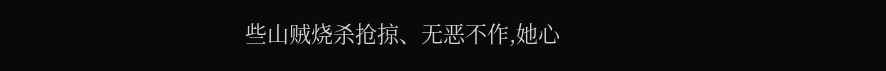些山贼烧杀抢掠、无恶不作,她心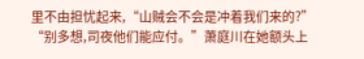里不由担忧起来,“山贼会不会是冲着我们来的?”
“别多想,司夜他们能应付。”萧庭川在她额头上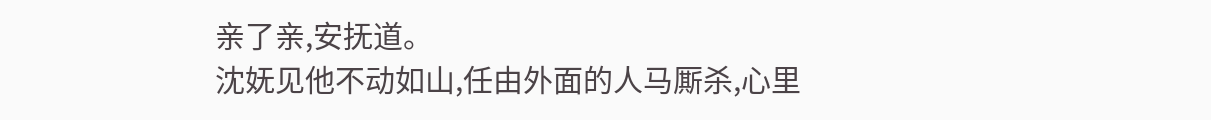亲了亲,安抚道。
沈妩见他不动如山,任由外面的人马厮杀,心里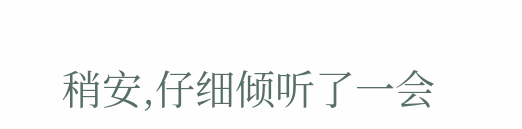稍安,仔细倾听了一会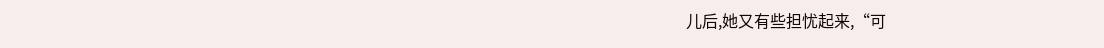儿后,她又有些担忧起来,“可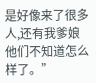是好像来了很多人,还有我爹娘他们不知道怎么样了。”